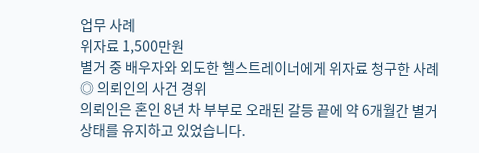업무 사례
위자료 1,500만원
별거 중 배우자와 외도한 헬스트레이너에게 위자료 청구한 사례
◎ 의뢰인의 사건 경위
의뢰인은 혼인 8년 차 부부로 오래된 갈등 끝에 약 6개월간 별거 상태를 유지하고 있었습니다.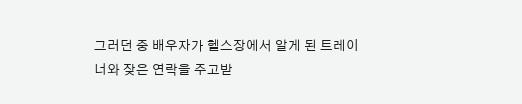그러던 중 배우자가 헬스장에서 알게 된 트레이너와 잦은 연락을 주고받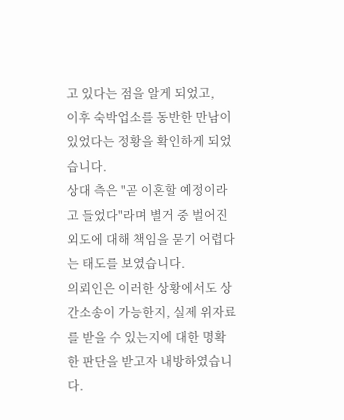고 있다는 점을 알게 되었고,
이후 숙박업소를 동반한 만남이 있었다는 정황을 확인하게 되었습니다.
상대 측은 "곧 이혼할 예정이라고 들었다"라며 별거 중 벌어진 외도에 대해 책임을 묻기 어렵다는 태도를 보였습니다.
의뢰인은 이러한 상황에서도 상간소송이 가능한지, 실제 위자료를 받을 수 있는지에 대한 명확한 판단을 받고자 내방하였습니다.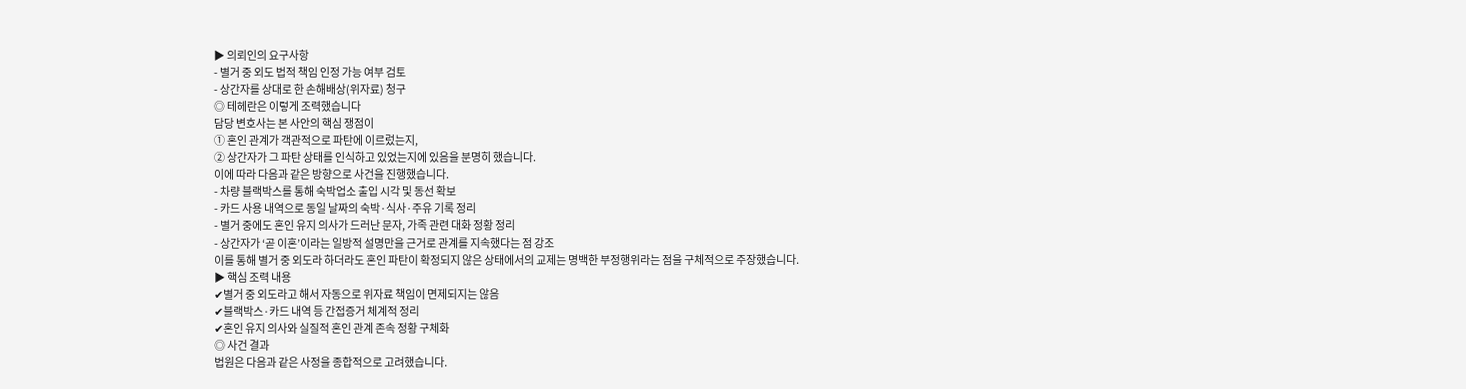▶ 의뢰인의 요구사항
- 별거 중 외도 법적 책임 인정 가능 여부 검토
- 상간자를 상대로 한 손해배상(위자료) 청구
◎ 테헤란은 이렇게 조력했습니다
담당 변호사는 본 사안의 핵심 쟁점이
① 혼인 관계가 객관적으로 파탄에 이르렀는지,
② 상간자가 그 파탄 상태를 인식하고 있었는지에 있음을 분명히 했습니다.
이에 따라 다음과 같은 방향으로 사건을 진행했습니다.
- 차량 블랙박스를 통해 숙박업소 출입 시각 및 동선 확보
- 카드 사용 내역으로 동일 날짜의 숙박·식사·주유 기록 정리
- 별거 중에도 혼인 유지 의사가 드러난 문자, 가족 관련 대화 정황 정리
- 상간자가 ‘곧 이혼’이라는 일방적 설명만을 근거로 관계를 지속했다는 점 강조
이를 통해 별거 중 외도라 하더라도 혼인 파탄이 확정되지 않은 상태에서의 교제는 명백한 부정행위라는 점을 구체적으로 주장했습니다.
▶ 핵심 조력 내용
✔별거 중 외도라고 해서 자동으로 위자료 책임이 면제되지는 않음
✔블랙박스·카드 내역 등 간접증거 체계적 정리
✔혼인 유지 의사와 실질적 혼인 관계 존속 정황 구체화
◎ 사건 결과
법원은 다음과 같은 사정을 종합적으로 고려했습니다.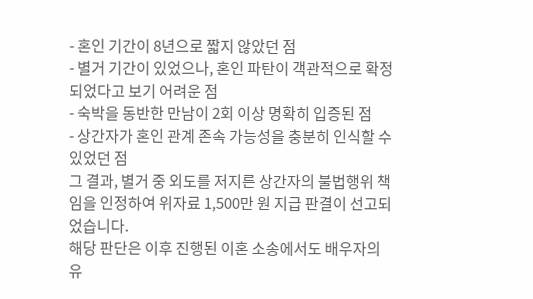- 혼인 기간이 8년으로 짧지 않았던 점
- 별거 기간이 있었으나, 혼인 파탄이 객관적으로 확정되었다고 보기 어려운 점
- 숙박을 동반한 만남이 2회 이상 명확히 입증된 점
- 상간자가 혼인 관계 존속 가능성을 충분히 인식할 수 있었던 점
그 결과, 별거 중 외도를 저지른 상간자의 불법행위 책임을 인정하여 위자료 1,500만 원 지급 판결이 선고되었습니다.
해당 판단은 이후 진행된 이혼 소송에서도 배우자의 유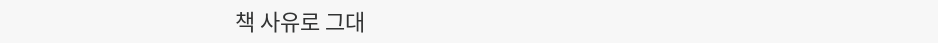책 사유로 그대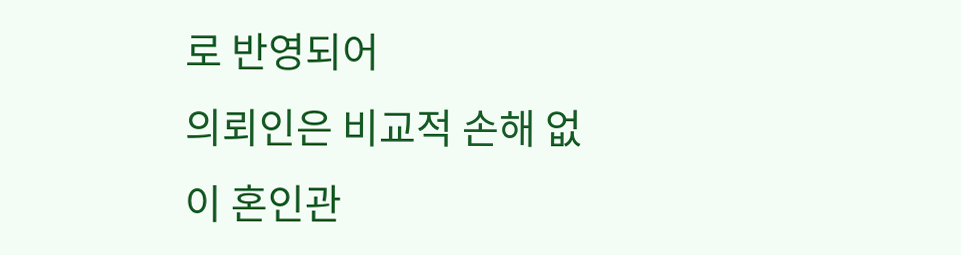로 반영되어
의뢰인은 비교적 손해 없이 혼인관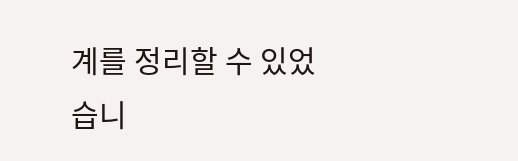계를 정리할 수 있었습니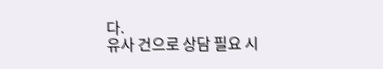다.
유사 건으로 상담 필요 시